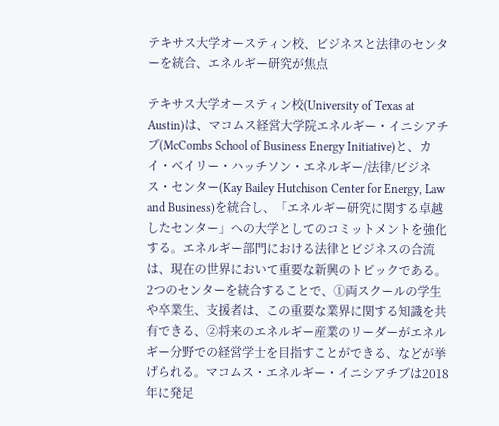テキサス大学オースティン校、ビジネスと法律のセンターを統合、エネルギー研究が焦点

テキサス大学オースティン校(University of Texas at Austin)は、マコムス経営大学院エネルギー・イニシアチブ(McCombs School of Business Energy Initiative)と、カイ・ベイリー・ハッチソン・エネルギー/法律/ビジネス・センター(Kay Bailey Hutchison Center for Energy, Law and Business)を統合し、「エネルギー研究に関する卓越したセンター」への大学としてのコミットメントを強化する。エネルギー部門における法律とビジネスの合流は、現在の世界において重要な新興のトピックである。2つのセンターを統合することで、①両スクールの学生や卒業生、支援者は、この重要な業界に関する知識を共有できる、②将来のエネルギー産業のリーダーがエネルギー分野での経営学士を目指すことができる、などが挙げられる。マコムス・エネルギー・イニシアチブは2018年に発足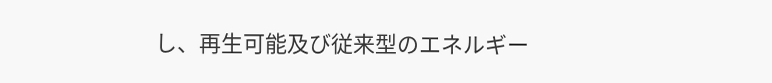し、再生可能及び従来型のエネルギー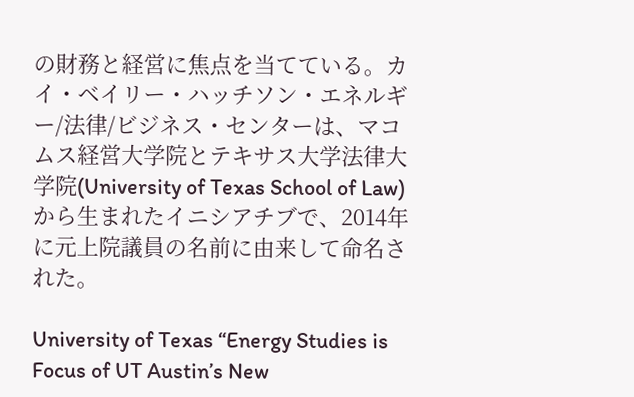の財務と経営に焦点を当てている。カイ・ベイリー・ハッチソン・エネルギー/法律/ビジネス・センターは、マコムス経営大学院とテキサス大学法律大学院(University of Texas School of Law)から生まれたイニシアチブで、2014年に元上院議員の名前に由来して命名された。

University of Texas “Energy Studies is Focus of UT Austin’s New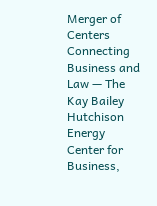Merger of Centers Connecting Business and Law — The Kay Bailey Hutchison Energy Center for Business,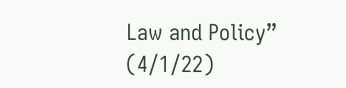Law and Policy” (4/1/22)